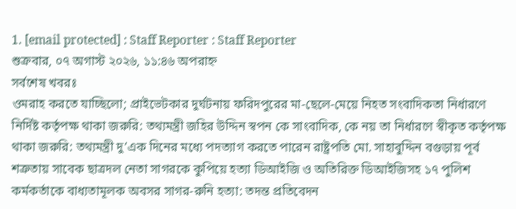1. [email protected] : Staff Reporter : Staff Reporter
শুক্রবার, ০৭ অগাস্ট ২০২৬, ১১:৪৬ অপরাহ্ন
সর্বশেষ খবরঃ
ওমরাহ করতে যাচ্ছিলো; প্রাইভেটকার দুর্ঘটনায় ফরিদপুরের মা-ছেলে-মেয়ে নিহত সংবাদিকতা নির্ধারণে নির্দিষ্ট কর্তৃপক্ষ থাকা জরুরি: তথ্যমন্ত্রী জহির উদ্দিন স্বপন কে সাংবাদিক, কে নয় তা নির্ধারণে স্বীকৃত কর্তৃপক্ষ থাকা জরুরি: তথ্যমন্ত্রী দু’এক দিনের মধ্যে পদত্যাগ করতে পারেন রাষ্ট্রপতি মো. সাহাবুদ্দিন বগুড়ায় পূর্ব শত্রুতায় সাবেক ছাত্রদল নেতা সাগরকে কুপিয়ে হত্যা ডিআইজি ও অতিরিক্ত ডিআইজিসহ ১৭ পুলিশ কর্মকর্তাকে বাধ্যতামূলক অবসর সাগর-রুনি হত্যা: তদন্ত প্রতিবেদন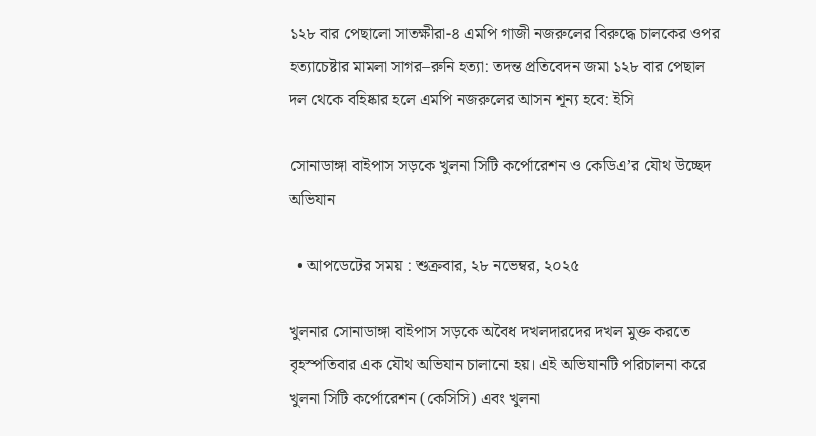১২৮ বার পেছালো সাতক্ষীরা-৪ এমপি গাজী নজরুলের বিরুদ্ধে চালকের ওপর হত্যাচেষ্টার মামলা সাগর–রুনি হত্যা: তদন্ত প্রতিবেদন জমা ১২৮ বার পেছাল দল থেকে বহিষ্কার হলে এমপি নজরুলের আসন শূন্য হবে: ইসি

সোনাডাঙ্গা বাইপাস সড়কে খুলনা সিটি কর্পোরেশন ও কেডিএ’র যৌথ উচ্ছেদ অভিযান

  • আপডেটের সময় : শুক্রবার, ২৮ নভেম্বর, ২০২৫

খুলনার সোনাডাঙ্গা বাইপাস সড়কে অবৈধ দখলদারদের দখল মুক্ত করতে বৃহস্পতিবার এক যৌথ অভিযান চালানো হয়। এই অভিযানটি পরিচালনা করে খুলনা সিটি কর্পোরেশন (কেসিসি) এবং খুলনা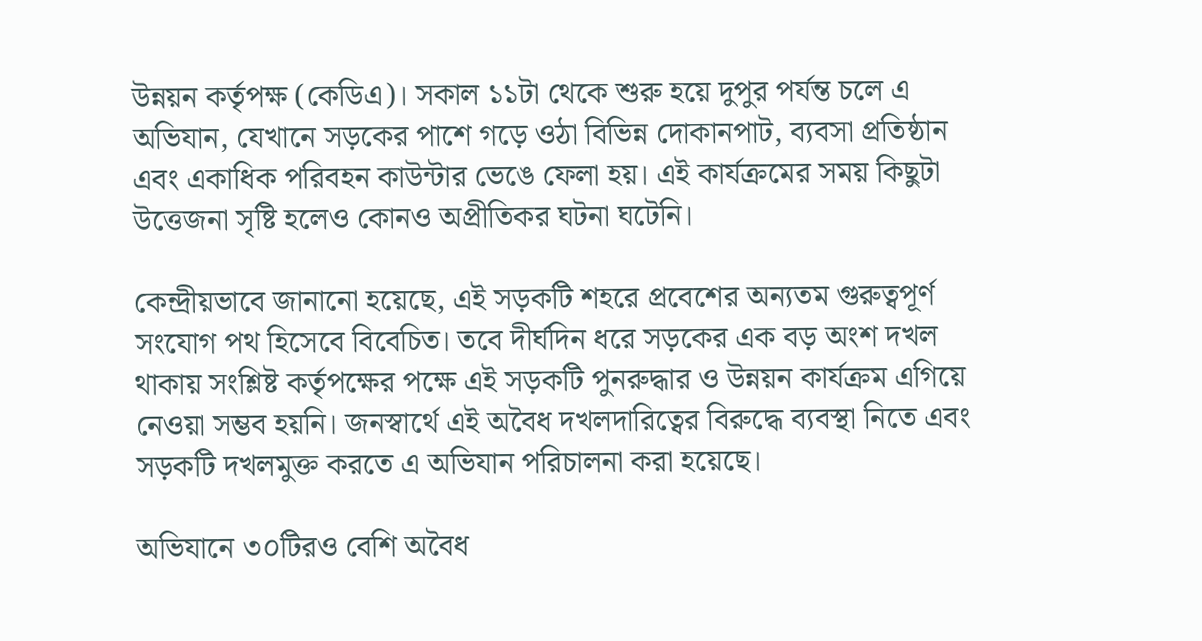উন্নয়ন কর্তৃপক্ষ (কেডিএ)। সকাল ১১টা থেকে শুরু হয়ে দুপুর পর্যন্ত চলে এ অভিযান, যেখানে সড়কের পাশে গড়ে ওঠা বিভিন্ন দোকানপাট, ব্যবসা প্রতিষ্ঠান এবং একাধিক পরিবহন কাউন্টার ভেঙে ফেলা হয়। এই কার্যক্রমের সময় কিছুটা উত্তেজনা সৃষ্টি হলেও কোনও অপ্রীতিকর ঘটনা ঘটেনি।

কেন্দ্রীয়ভাবে জানানো হয়েছে, এই সড়কটি শহরে প্রবেশের অন্যতম গুরুত্বপূর্ণ সংযোগ পথ হিসেবে বিবেচিত। তবে দীর্ঘদিন ধরে সড়কের এক বড় অংশ দখল থাকায় সংশ্লিষ্ট কর্তৃপক্ষের পক্ষে এই সড়কটি পুনরুদ্ধার ও উন্নয়ন কার্যক্রম এগিয়ে নেওয়া সম্ভব হয়নি। জনস্বার্থে এই অবৈধ দখলদারিত্বের বিরুদ্ধে ব্যবস্থা নিতে এবং সড়কটি দখলমুক্ত করতে এ অভিযান পরিচালনা করা হয়েছে।

অভিযানে ৩০টিরও বেশি অবৈধ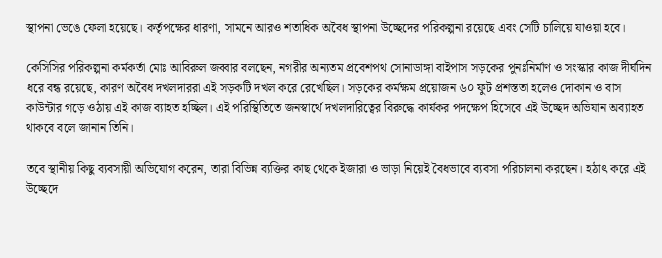স্থাপনা ভেঙে ফেলা হয়েছে। কর্তৃপক্ষের ধারণা, সামনে আরও শতাধিক অবৈধ স্থাপনা উচ্ছেদের পরিকল্পনা রয়েছে এবং সেটি চালিয়ে যাওয়া হবে।

কেসিসির পরিকল্পনা কর্মকর্তা মোঃ আবিরুল জব্বার বলছেন, নগরীর অন্যতম প্রবেশপথ সোনাডাঙ্গা বাইপাস সড়কের পুনঃনির্মাণ ও সংস্কার কাজ দীর্ঘদিন ধরে বন্ধ রয়েছে, কারণ অবৈধ দখলদাররা এই সড়কটি দখল করে রেখেছিল। সড়কের কর্মক্ষম প্রয়োজন ৬০ ফুট প্রশস্ততা হলেও দোকান ও বাস কাউন্টার গড়ে ওঠায় এই কাজ ব্যাহত হচ্ছিল। এই পরিস্থিতিতে জনস্বার্থে দখলদারিত্বের বিরুদ্ধে কার্যকর পদক্ষেপ হিসেবে এই উচ্ছেদ অভিযান অব্যাহত থাকবে বলে জানান তিনি।

তবে স্থানীয় কিছু ব্যবসায়ী অভিযোগ করেন, তারা বিভিন্ন ব্যক্তির কাছ থেকে ইজারা ও ভাড়া নিয়েই বৈধভাবে ব্যবসা পরিচালনা করছেন। হঠাৎ করে এই উচ্ছেদে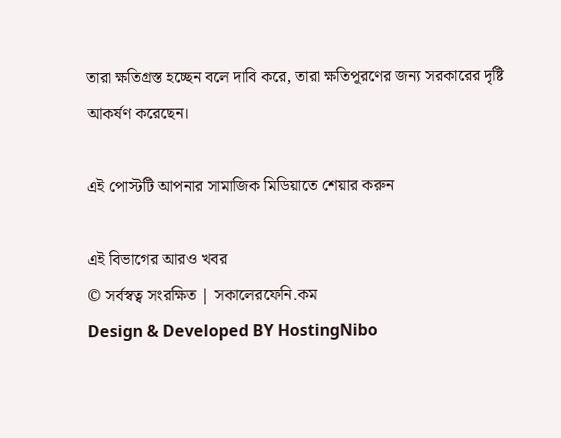তারা ক্ষতিগ্রস্ত হচ্ছেন বলে দাবি করে, তারা ক্ষতিপূরণের জন্য সরকারের দৃষ্টি আকর্ষণ করেছেন।

এই পোস্টটি আপনার সামাজিক মিডিয়াতে শেয়ার করুন

এই বিভাগের আরও খবর
© সর্বস্বত্ব সংরক্ষিত | সকালেরফেনি.কম
Design & Developed BY HostingNibo